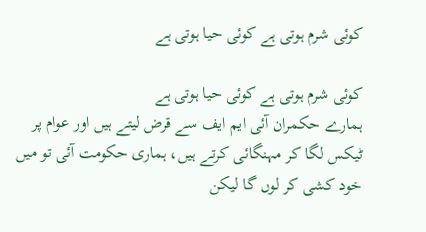کوئی شرم ہوتی ہے کوئی حیا ہوتی ہے

کوئی شرم ہوتی ہے کوئی حیا ہوتی ہے
ہمارے حکمران آئی ایم ایف سے قرض لیتے ہیں اور عوام پر ٹیکس لگا کر مہنگائی کرتے ہیں، ہماری حکومت آئی تو میں خود کشی کر لوں گا لیکن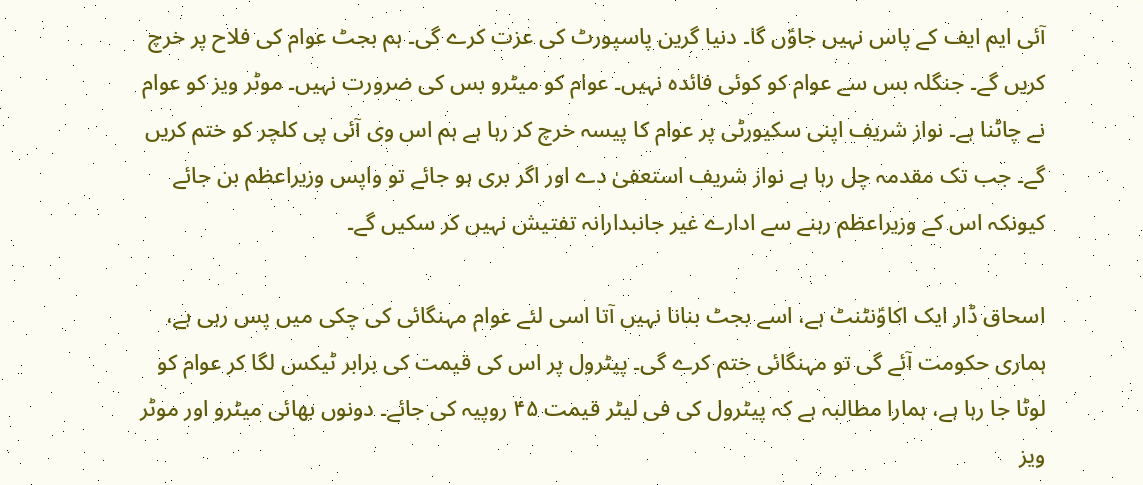آئی ایم ایف کے پاس نہیں جاوؑں گا۔ دنیا گرین پاسپورٹ کی عزت کرے گی۔ ہم بجٹ عوام کی فلاح پر خرچ کریں گے۔ جنگلہ بس سے عوام کو کوئی فائدہ نہیں۔ عوام کو میٹرو بس کی ضرورت نہیں۔ موٹر ویز کو عوام نے چاٹنا ہے۔ نواز شریف اپنی سکیورٹی پر عوام کا پیسہ خرچ کر رہا ہے ہم اس وی آئی پی کلچر کو ختم کریں گے۔ جب تک مقدمہ چل رہا ہے نواز شریف استعفیٰ دے اور اگر بری ہو جائے تو واپس وزیراعظم بن جائے کیونکہ اس کے وزیراعظم رہنے سے ادارے غیر جانبدارانہ تفتیش نہیں کر سکیں گے۔

اسحاق ڈار ایک اکاوؑنٹنٹ ہے، اسے بجٹ بنانا نہیں آتا اسی لئے عوام مہنگائی کی چکی میں پس رہی ہے، ہماری حکومت آئے گی تو مہنگائی ختم کرے گی۔ پیٹرول پر اس کی قیمت کی برابر ٹیکس لگا کر عوام کو لوٹا جا رہا ہے، ہمارا مطالبہ ہے کہ پیٹرول کی فی لیٹر قیمت ۴۵ روپیہ کی جائے۔ دونوں بھائی میٹرو اور موٹر ویز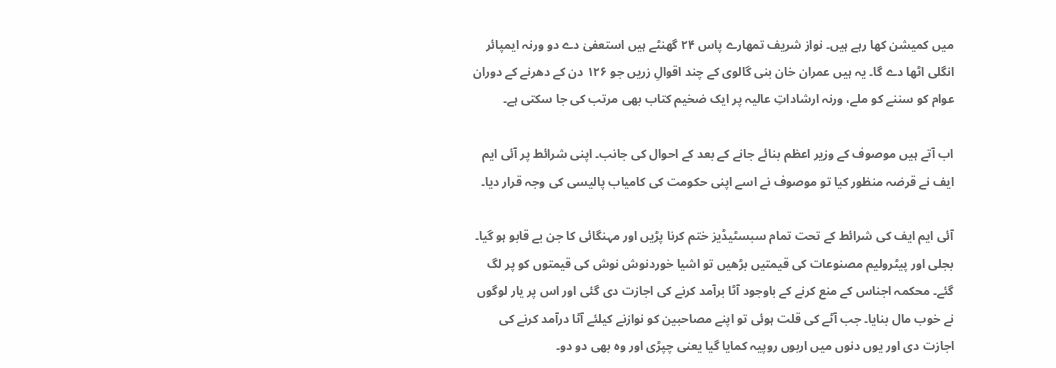میں کمیشن کھا رہے ہیں۔ نواز شریف تمھارے پاس ۲۴ گھنٹے ہیں استعفیٰ دے دو ورنہ ایمپائر انگلی اٹھا دے گا۔ یہ ہیں عمران خان بنی گالوی کے چند اقوالِ زریں جو ۱۲۶ دن کے دھرنے کے دوران عوام کو سننے کو ملے، ورنہ ارشاداتِ عالیہ پر ایک ضخیم کتاب بھی مرتب کی جا سکتی ہے۔

اب آتے ہیں موصوف کے وزیر اعظم بنائے جانے کے بعد کے احوال کی جانب۔ اپنی شرائط پر آئی ایم ایف نے قرضہ منظور کیا تو موصوف نے اسے اپنی حکومت کی کامیاب پالیسی کی وجہ قرار دیا۔

آئی ایم ایف کی شرائط کے تحت تمام سبسٹیڈیز ختم کرنا پڑیں اور مہنگائی کا جن بے قابو ہو گیا۔ بجلی اور پیٹرولیم مصنوعات کی قیمتیں بڑھیں تو اشیا خوردنوش نوش کی قیمتوں کو پر لگ گئے۔ محکمہ اجناس کے منع کرنے کے باوجود آٹا برآمد کرنے کی اجازت دی گئی اور اس پر یار لوگوں نے خوب مال بنایا۔ جب آٹے کی قلت ہوئی تو اپنے مصاحبین کو نوازنے کیلئے آٹا درآمد کرنے کی اجازت دی اور یوں دنوں میں اربوں روپیہ کمایا گیا یعنی چپڑی اور وہ بھی دو دو۔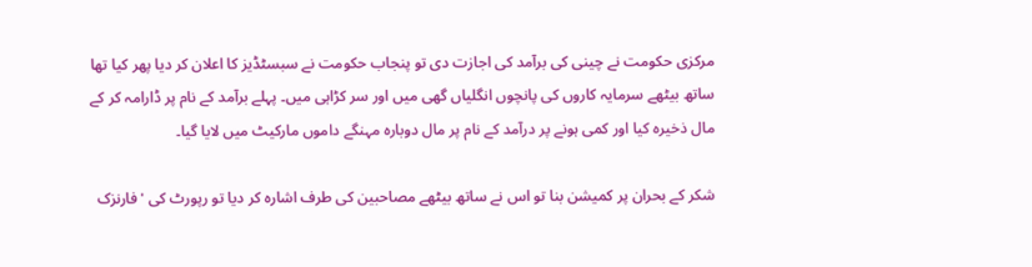مرکزی حکومت نے چینی کی برآمد کی اجازت دی تو پنجاب حکومت نے سبسٹڈیز کا اعلان کر دیا پھر کیا تھا ساتھ بیٹھے سرمایہ کاروں کی پانچوں انگلیاں گھی میں اور سر کڑاہی میں۔ پہلے برآمد کے نام پر ڈارامہ کر کے مال ذخیرہ کیا اور کمی ہونے پر درآمد کے نام پر مال دوبارہ مہنگے داموں مارکیٹ میں لایا گیا۔

شکر کے بحران پر کمیشن بنا تو اس نے ساتھ بیٹھے مصاحبین کی طرف اشارہ کر دیا تو رپورٹ کی 'فارنزک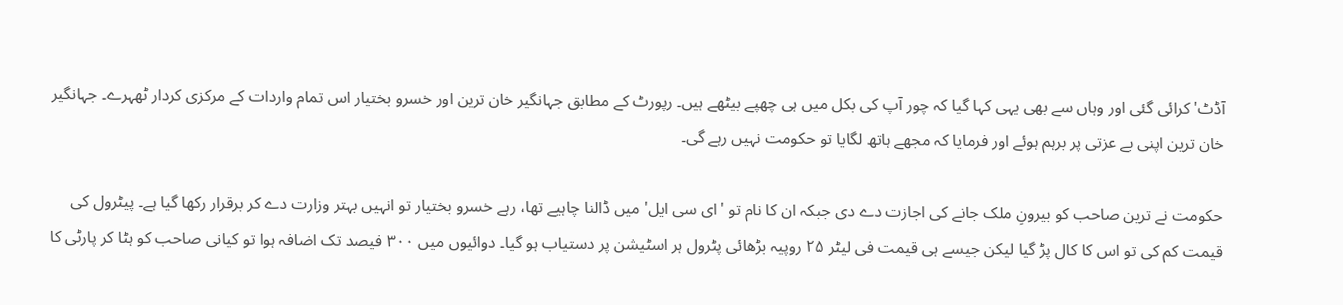آڈٹ' کرائی گئی اور وہاں سے بھی یہی کہا گیا کہ چور آپ کی بکل میں ہی چھپے بیٹھے ہیں۔ رپورٹ کے مطابق جہانگیر خان ترین اور خسرو بختیار اس تمام واردات کے مرکزی کردار ٹھہرے۔ جہانگیر خان ترین اپنی بے عزتی پر برہم ہوئے اور فرمایا کہ مجھے ہاتھ لگایا تو حکومت نہیں رہے گی۔

حکومت نے ترین صاحب کو بیرونِ ملک جانے کی اجازت دے دی جبکہ ان کا نام تو 'ای سی ایل' میں ڈالنا چاہیے تھا، رہے خسرو بختیار تو انہیں بہتر وزارت دے کر برقرار رکھا گیا ہے۔ پیٹرول کی قیمت کم کی تو اس کا کال پڑ گیا لیکن جیسے ہی قیمت فی لیٹر ۲۵ روپیہ بڑھائی پٹرول ہر اسٹیشن پر دستیاب ہو گیا۔ دوائیوں میں ۳۰۰ فیصد تک اضافہ ہوا تو کیانی صاحب کو ہٹا کر پارٹی کا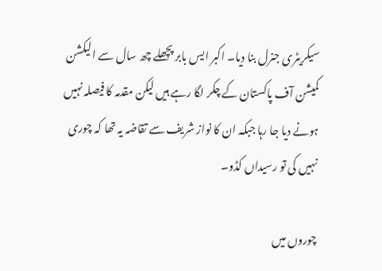سیکریٹری جنرل بنا دیا۔ اکبر ایس بابر پچھلے چھ سال سے الیکشن کمیشن آف پاکستان کے چکر لگا رہے ہیں لیکن مقدمہ کا فیصلہ نہیں ہونے دیا جا رہا جبکہ ان کا نواز شریف سے تقاضہ یہ تھا کہ چوری نہیں کی تو رسیداں کڈو۔

چوروں میں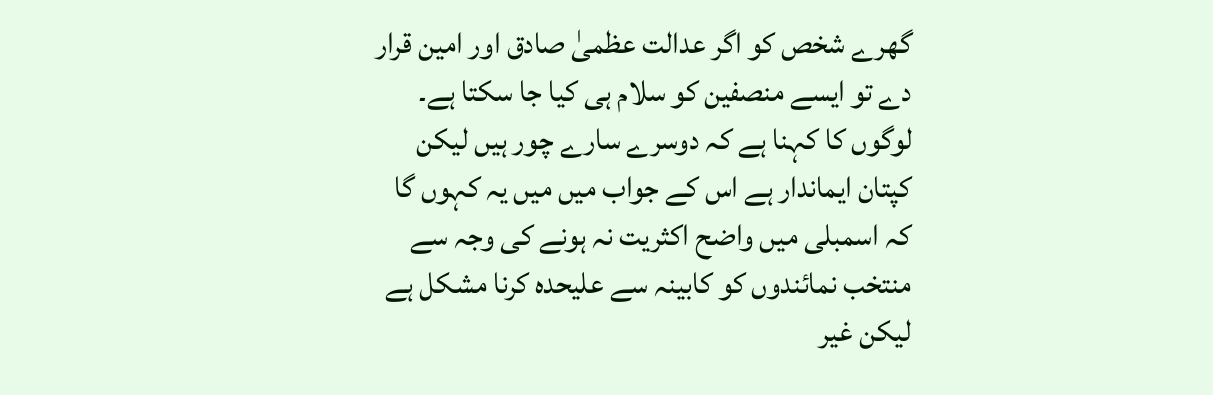گھرے شخص کو اگر عدالت عظمیٰ صادق اور امین قرار دے تو ایسے منصفین کو سلام ہی کیا جا سکتا ہے۔ لوگوں کا کہنا ہے کہ دوسرے سارے چور ہیں لیکن کپتان ایماندار ہے اس کے جواب میں میں یہ کہوں گا کہ اسمبلی میں واضح اکثریت نہ ہونے کی وجہ سے منتخب نمائندوں کو کابینہ سے علیحدہ کرنا مشکل ہے لیکن غیر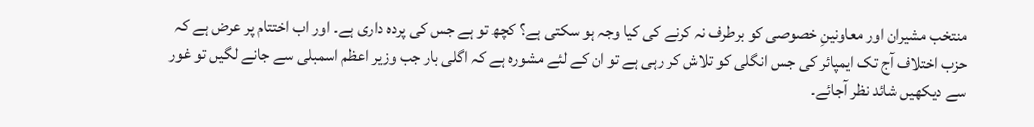منتخب مشیران اور معاونینِ خصوصی کو برطرف نہ کرنے کی کیا وجہ ہو سکتی ہے؟ کچھ تو ہے جس کی پردہ داری ہے۔ اور اب اختتام پر عرض ہے کہ حزب اختلاف آج تک ایمپائر کی جس انگلی کو تلاش کر رہی ہے تو ان کے لئے مشورہ ہے کہ اگلی بار جب وزیر اعظم اسمبلی سے جانے لگیں تو غور سے دیکھیں شائد نظر آجائے۔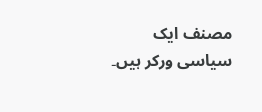مصنف ایک سیاسی ورکر ہیں۔